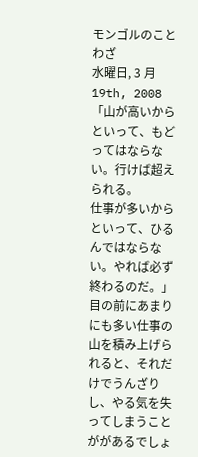モンゴルのことわざ
水曜日, 3 月 19th, 2008 「山が高いからといって、もどってはならない。行けば超えられる。
仕事が多いからといって、ひるんではならない。やれば必ず終わるのだ。」
目の前にあまりにも多い仕事の山を積み上げられると、それだけでうんざりし、やる気を失ってしまうことががあるでしょ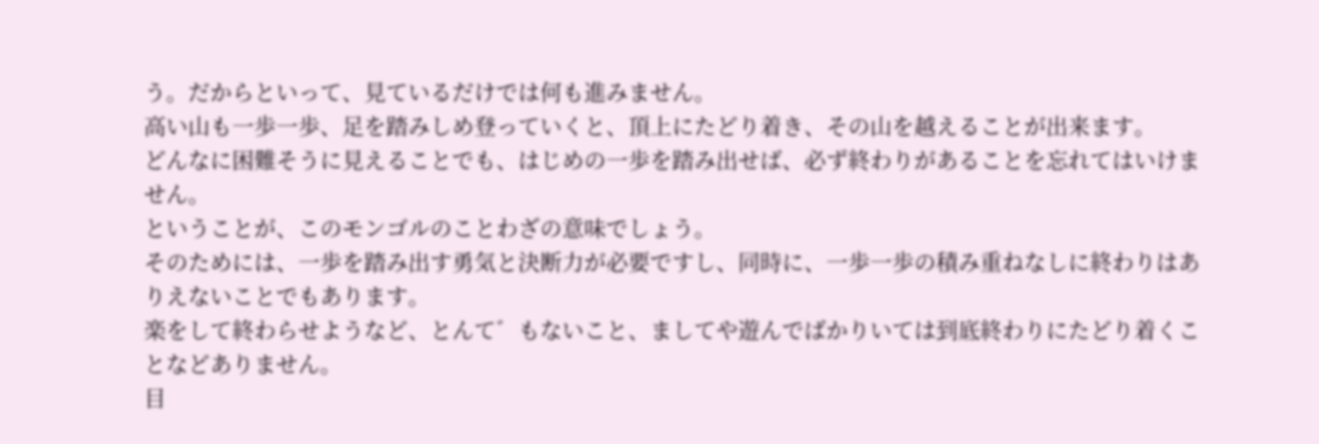う。だからといって、見ているだけでは何も進みません。
高い山も一歩一歩、足を踏みしめ登っていくと、頂上にたどり着き、その山を越えることが出来ます。
どんなに困難そうに見えることでも、はじめの一歩を踏み出せば、必ず終わりがあることを忘れてはいけません。
ということが、このモンゴルのことわざの意味でしょう。
そのためには、一歩を踏み出す勇気と決断力が必要ですし、同時に、一歩一歩の積み重ねなしに終わりはありえないことでもあります。
楽をして終わらせようなど、とんて゛もないこと、ましてや遊んでばかりいては到底終わりにたどり着くことなどありません。
目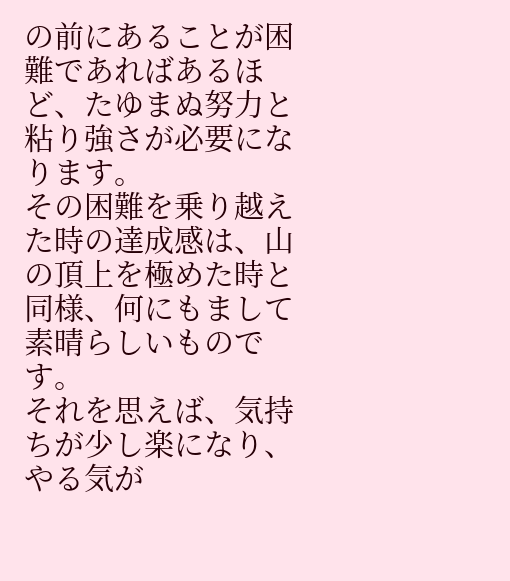の前にあることが困難であればあるほど、たゆまぬ努力と粘り強さが必要になります。
その困難を乗り越えた時の達成感は、山の頂上を極めた時と同様、何にもまして素晴らしいものです。
それを思えば、気持ちが少し楽になり、やる気が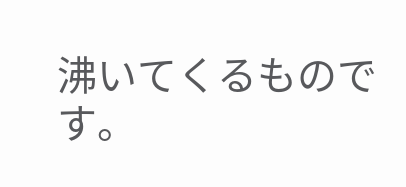沸いてくるものです。